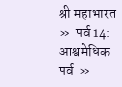श्री महाभारत  »  पर्व 14: आश्वमेधिक पर्व  »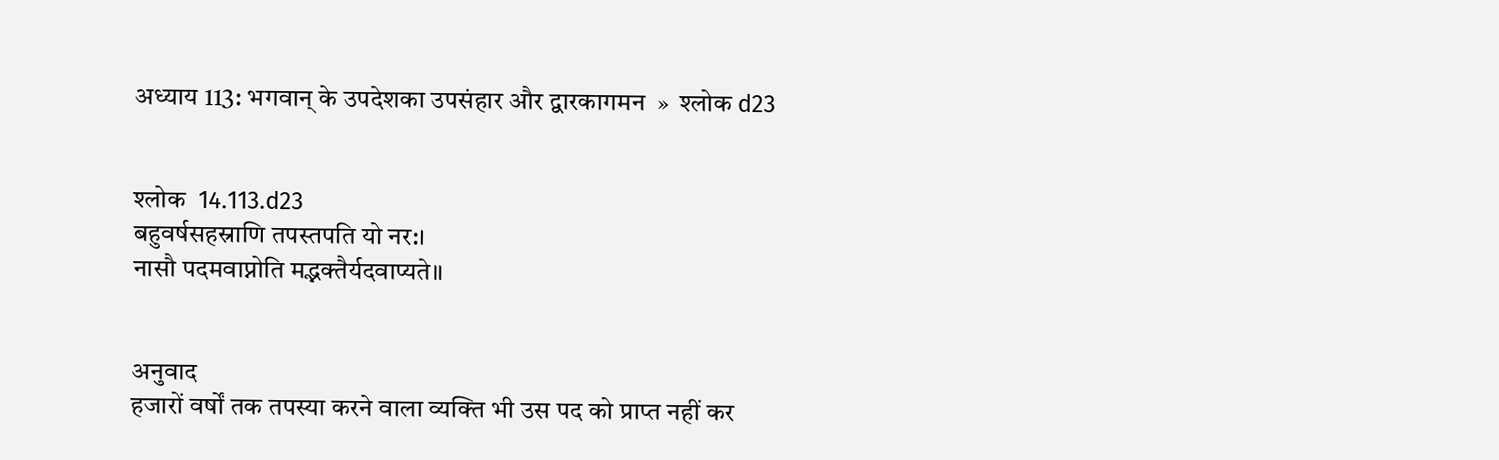अध्याय 113: भगवान‍् के उपदेशका उपसंहार और द्वारकागमन  »  श्लोक d23


श्लोक  14.113.d23
बहुवर्षसहस्राणि तपस्तपति यो नर:।
नासौ पदमवाप्नोति मद्भक्तैर्यदवाप्यते॥


अनुवाद
हजारों वर्षों तक तपस्या करने वाला व्यक्ति भी उस पद को प्राप्त नहीं कर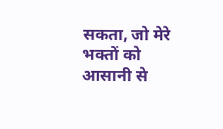सकता, जो मेरे भक्तों को आसानी से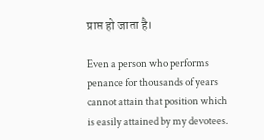प्राप्त हो जाता है।

Even a person who performs penance for thousands of years cannot attain that position which is easily attained by my devotees.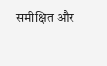समीक्षित और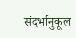संदर्भानुकूल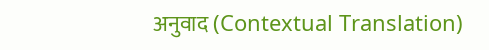अनुवाद (Contextual Translation)